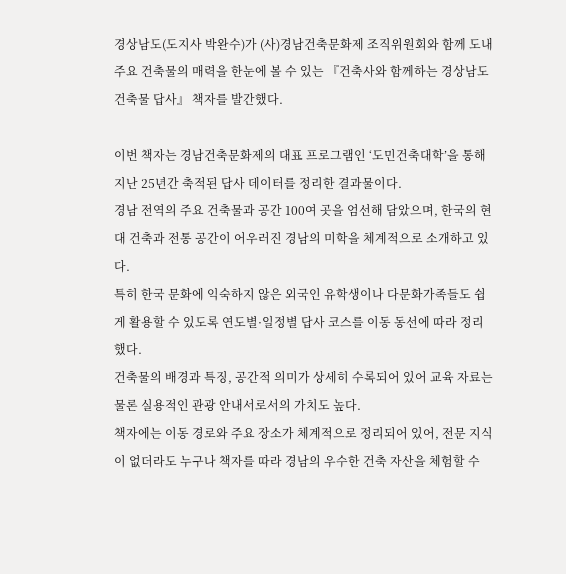경상남도(도지사 박완수)가 (사)경남건축문화제 조직위원회와 함께 도내 주요 건축물의 매력을 한눈에 볼 수 있는 『건축사와 함께하는 경상남도 건축물 답사』 책자를 발간했다.

이번 책자는 경남건축문화제의 대표 프로그램인 ‘도민건축대학’을 통해 지난 25년간 축적된 답사 데이터를 정리한 결과물이다.
경남 전역의 주요 건축물과 공간 100여 곳을 엄선해 담았으며, 한국의 현대 건축과 전통 공간이 어우러진 경남의 미학을 체계적으로 소개하고 있다.
특히 한국 문화에 익숙하지 않은 외국인 유학생이나 다문화가족들도 쉽게 활용할 수 있도록 연도별·일정별 답사 코스를 이동 동선에 따라 정리했다.
건축물의 배경과 특징, 공간적 의미가 상세히 수록되어 있어 교육 자료는 물론 실용적인 관광 안내서로서의 가치도 높다.
책자에는 이동 경로와 주요 장소가 체계적으로 정리되어 있어, 전문 지식이 없더라도 누구나 책자를 따라 경남의 우수한 건축 자산을 체험할 수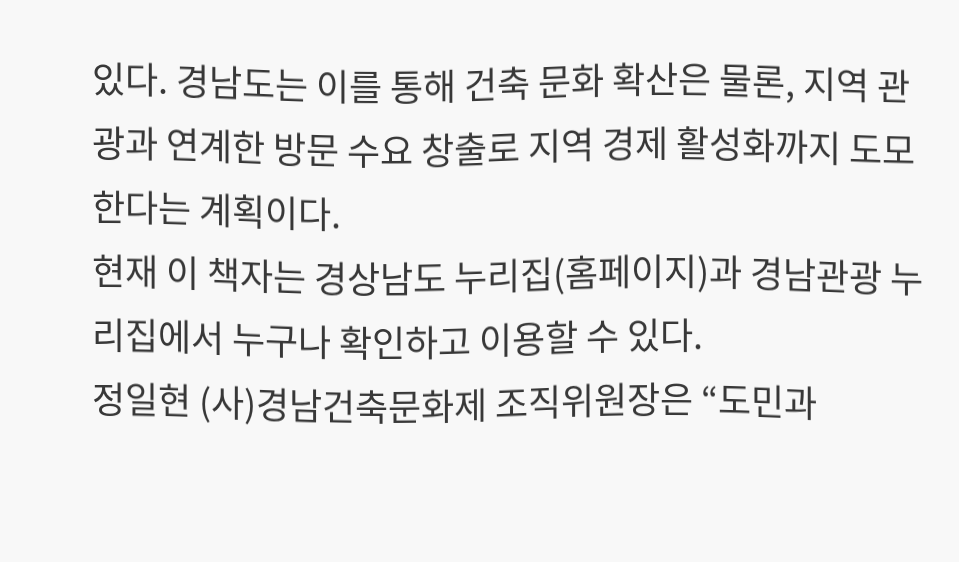있다. 경남도는 이를 통해 건축 문화 확산은 물론, 지역 관광과 연계한 방문 수요 창출로 지역 경제 활성화까지 도모한다는 계획이다.
현재 이 책자는 경상남도 누리집(홈페이지)과 경남관광 누리집에서 누구나 확인하고 이용할 수 있다.
정일현 (사)경남건축문화제 조직위원장은 “도민과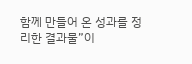함께 만들어 온 성과를 정리한 결과물”이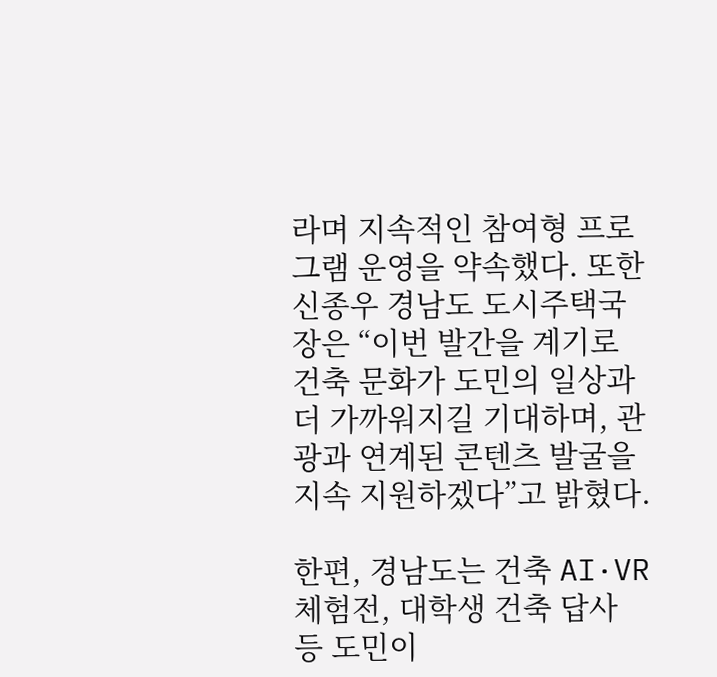라며 지속적인 참여형 프로그램 운영을 약속했다. 또한 신종우 경남도 도시주택국장은 “이번 발간을 계기로 건축 문화가 도민의 일상과 더 가까워지길 기대하며, 관광과 연계된 콘텐츠 발굴을 지속 지원하겠다”고 밝혔다.

한편, 경남도는 건축 AI·VR 체험전, 대학생 건축 답사 등 도민이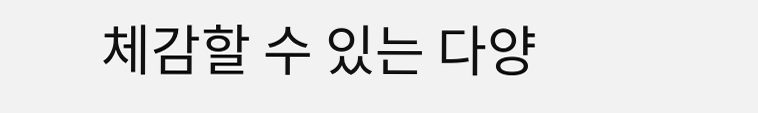체감할 수 있는 다양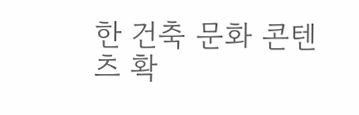한 건축 문화 콘텐츠 확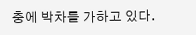충에 박차를 가하고 있다.